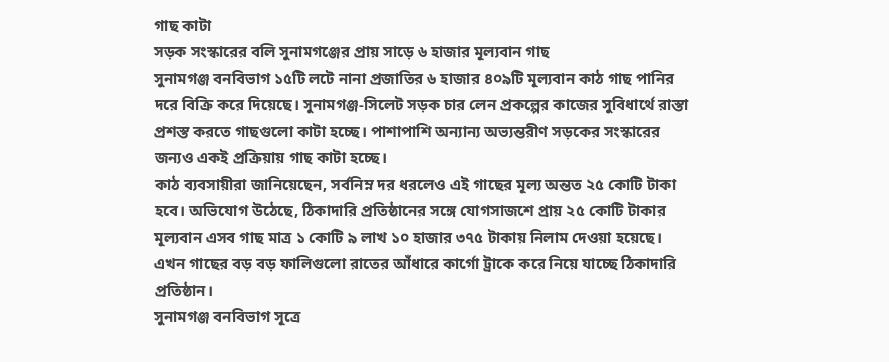গাছ কাটা
সড়ক সংস্কারের বলি সুনামগঞ্জের প্রায় সাড়ে ৬ হাজার মূল্যবান গাছ
সুনামগঞ্জ বনবিভাগ ১৫টি লটে নানা প্রজাতির ৬ হাজার ৪০৯টি মূল্যবান কাঠ গাছ পানির দরে বিক্রি করে দিয়েছে। সুনামগঞ্জ-সিলেট সড়ক চার লেন প্রকল্পের কাজের সুবিধার্থে রাস্তা প্রশস্ত করতে গাছগুলো কাটা হচ্ছে। পাশাপাশি অন্যান্য অভ্যন্তরীণ সড়কের সংস্কারের জন্যও একই প্রক্রিয়ায় গাছ কাটা হচ্ছে।
কাঠ ব্যবসায়ীরা জানিয়েছেন, সর্বনিম্ন দর ধরলেও এই গাছের মূল্য অন্তত ২৫ কোটি টাকা হবে। অভিযোগ উঠেছে, ঠিকাদারি প্রতিষ্ঠানের সঙ্গে যোগসাজশে প্রায় ২৫ কোটি টাকার মূল্যবান এসব গাছ মাত্র ১ কোটি ৯ লাখ ১০ হাজার ৩৭৫ টাকায় নিলাম দেওয়া হয়েছে। এখন গাছের বড় বড় ফালিগুলো রাতের আঁধারে কার্গো ট্রাকে করে নিয়ে যাচ্ছে ঠিকাদারি প্রতিষ্ঠান।
সুনামগঞ্জ বনবিভাগ সূত্রে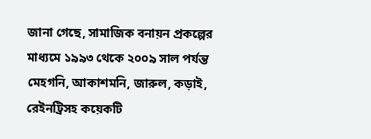জানা গেছে, সামাজিক বনায়ন প্রকল্পের মাধ্যমে ১৯৯৩ থেকে ২০০৯ সাল পর্যন্ত মেহগনি, আকাশমনি, জারুল, কড়াই, রেইনট্রিসহ কয়েকটি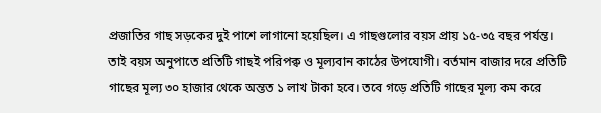প্রজাতির গাছ সড়কের দুই পাশে লাগানো হয়েছিল। এ গাছগুলোর বয়স প্রায় ১৫-৩৫ বছর পর্যন্ত। তাই বয়স অনুপাতে প্রতিটি গাছই পরিপক্ব ও মূল্যবান কাঠের উপযোগী। বর্তমান বাজার দরে প্রতিটি গাছের মূল্য ৩০ হাজার থেকে অন্তত ১ লাখ টাকা হবে। তবে গড়ে প্রতিটি গাছের মূল্য কম করে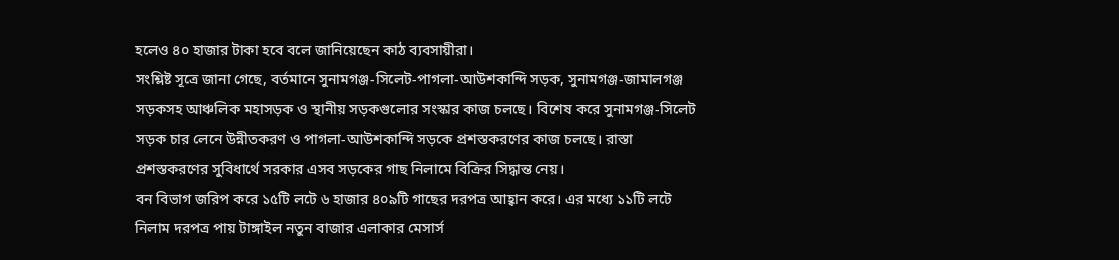হলেও ৪০ হাজার টাকা হবে বলে জানিয়েছেন কাঠ ব্যবসায়ীরা।
সংশ্লিষ্ট সূত্রে জানা গেছে, বর্তমানে সুনামগঞ্জ-সিলেট-পাগলা-আউশকান্দি সড়ক, সুনামগঞ্জ-জামালগঞ্জ সড়কসহ আঞ্চলিক মহাসড়ক ও স্থানীয় সড়কগুলোর সংস্কার কাজ চলছে। বিশেষ করে সুনামগঞ্জ-সিলেট সড়ক চার লেনে উন্নীতকরণ ও পাগলা-আউশকান্দি সড়কে প্রশস্তকরণের কাজ চলছে। রাস্তা প্রশস্তকরণের সুবিধার্থে সরকার এসব সড়কের গাছ নিলামে বিক্রির সিদ্ধান্ত নেয়।
বন বিভাগ জরিপ করে ১৫টি লটে ৬ হাজার ৪০৯টি গাছের দরপত্র আহ্বান করে। এর মধ্যে ১১টি লটে নিলাম দরপত্র পায় টাঙ্গাইল নতুন বাজার এলাকার মেসার্স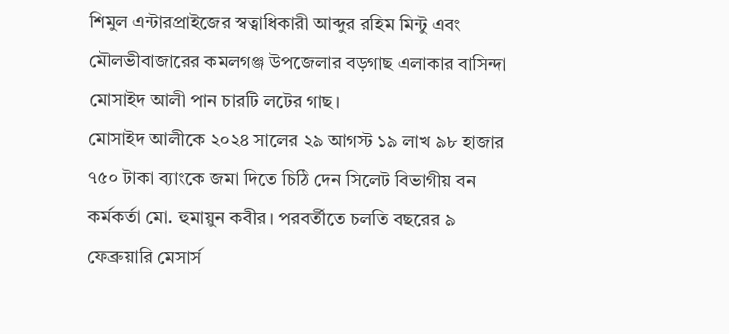শিমুল এন্টারপ্রাইজের স্বত্বাধিকারী আব্দুর রহিম মিন্টু এবং মৌলভীবাজারের কমলগঞ্জ উপজেলার বড়গাছ এলাকার বাসিন্দা মোসাইদ আলী পান চারটি লটের গাছ।
মোসাইদ আলীকে ২০২৪ সালের ২৯ আগস্ট ১৯ লাখ ৯৮ হাজার ৭৫০ টাকা ব্যাংকে জমা দিতে চিঠি দেন সিলেট বিভাগীয় বন কর্মকর্তা মো. হুমায়ুন কবীর। পরবর্তীতে চলতি বছরের ৯ ফেব্রুয়ারি মেসার্স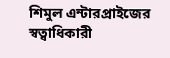শিমুল এন্টারপ্রাইজের স্বত্বাধিকারী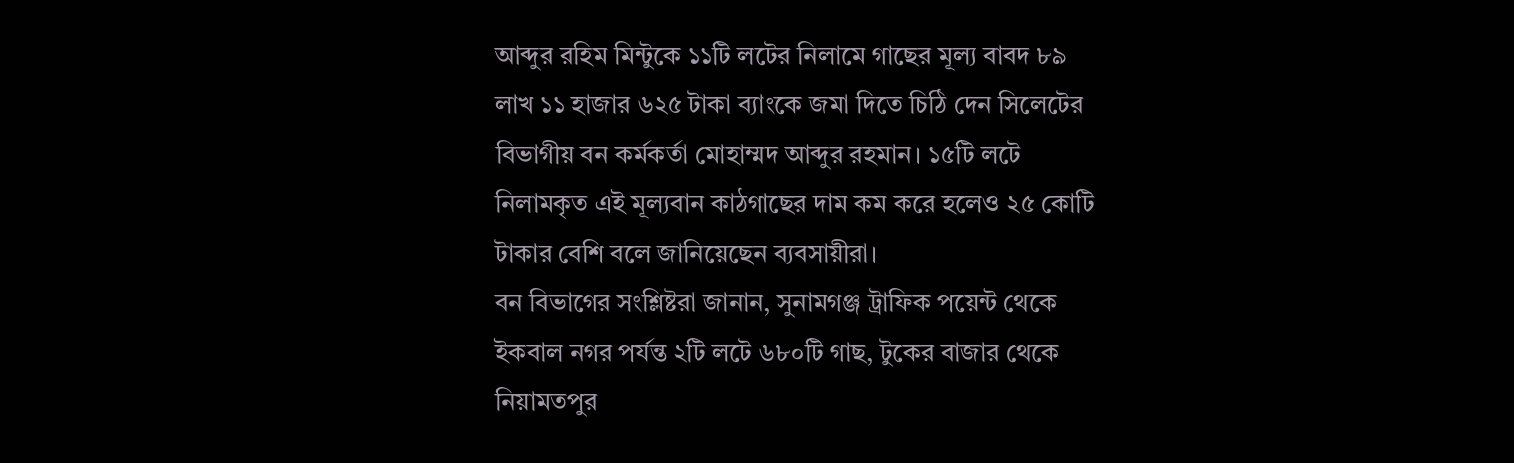আব্দুর রহিম মিন্টুকে ১১টি লটের নিলামে গাছের মূল্য বাবদ ৮৯ লাখ ১১ হাজার ৬২৫ টাকা ব্যাংকে জমা দিতে চিঠি দেন সিলেটের বিভাগীয় বন কর্মকর্তা মোহাম্মদ আব্দুর রহমান। ১৫টি লটে নিলামকৃত এই মূল্যবান কাঠগাছের দাম কম করে হলেও ২৫ কোটি টাকার বেশি বলে জানিয়েছেন ব্যবসায়ীরা।
বন বিভাগের সংশ্লিষ্টরা জানান, সুনামগঞ্জ ট্রাফিক পয়েন্ট থেকে ইকবাল নগর পর্যন্ত ২টি লটে ৬৮০টি গাছ, টুকের বাজার থেকে নিয়ামতপুর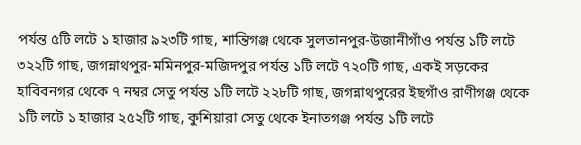পর্যন্ত ৫টি লটে ১ হাজার ৯২৩টি গাছ, শান্তিগঞ্জ থেকে সুলতানপুর-উজানীগাঁও পর্যন্ত ১টি লটে ৩২২টি গাছ, জগন্নাথপুর-মমিনপুর-মজিদপুর পর্যন্ত ১টি লটে ৭২০টি গাছ, একই সড়কের হাবিবনগর থেকে ৭ নম্বর সেতু পর্যন্ত ১টি লটে ২২৮টি গাছ, জগন্নাথপুরের ইছগাঁও রাণীগঞ্জ থেকে ১টি লটে ১ হাজার ২৫২টি গাছ, কুশিয়ারা সেতু থেকে ইনাতগঞ্জ পর্যন্ত ১টি লটে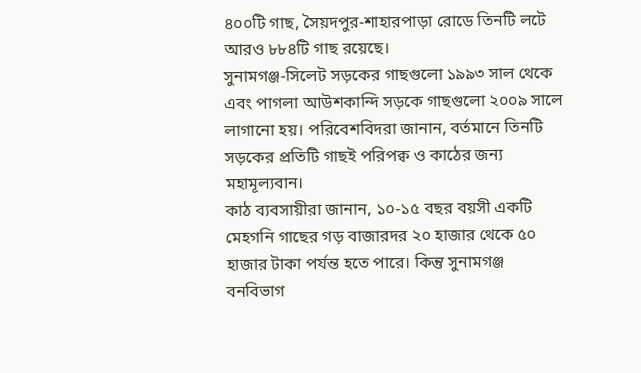৪০০টি গাছ, সৈয়দপুর-শাহারপাড়া রোডে তিনটি লটে আরও ৮৮৪টি গাছ রয়েছে।
সুনামগঞ্জ-সিলেট সড়কের গাছগুলো ১৯৯৩ সাল থেকে এবং পাগলা আউশকান্দি সড়কে গাছগুলো ২০০৯ সালে লাগানো হয়। পরিবেশবিদরা জানান, বর্তমানে তিনটি সড়কের প্রতিটি গাছই পরিপক্ব ও কাঠের জন্য মহামূল্যবান।
কাঠ ব্যবসায়ীরা জানান, ১০-১৫ বছর বয়সী একটি মেহগনি গাছের গড় বাজারদর ২০ হাজার থেকে ৫০ হাজার টাকা পর্যন্ত হতে পারে। কিন্তু সুনামগঞ্জ বনবিভাগ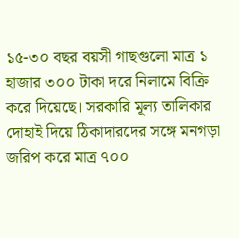১৫-৩০ বছর বয়সী গাছগুলো মাত্র ১ হাজার ৩০০ টাকা দরে নিলামে বিক্রি করে দিয়েছে। সরকারি মূল্য তালিকার দোহাই দিয়ে ঠিকাদারদের সঙ্গে মনগড়া জরিপ করে মাত্র ৭০০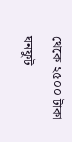থেকে ২৫০০ টাকা ঘনফুট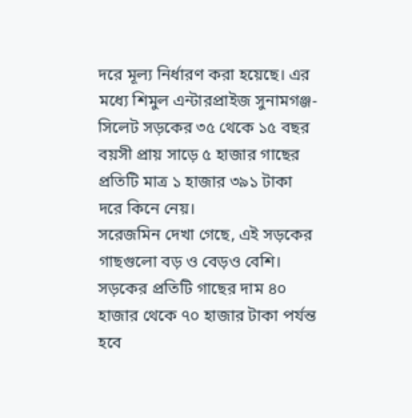দরে মূল্য নির্ধারণ করা হয়েছে। এর মধ্যে শিমুল এন্টারপ্রাইজ সুনামগঞ্জ-সিলেট সড়কের ৩৫ থেকে ১৫ বছর বয়সী প্রায় সাড়ে ৫ হাজার গাছের প্রতিটি মাত্র ১ হাজার ৩৯১ টাকা দরে কিনে নেয়।
সরেজমিন দেখা গেছে, এই সড়কের গাছগুলো বড় ও বেড়ও বেশি। সড়কের প্রতিটি গাছের দাম ৪০ হাজার থেকে ৭০ হাজার টাকা পর্যন্ত হবে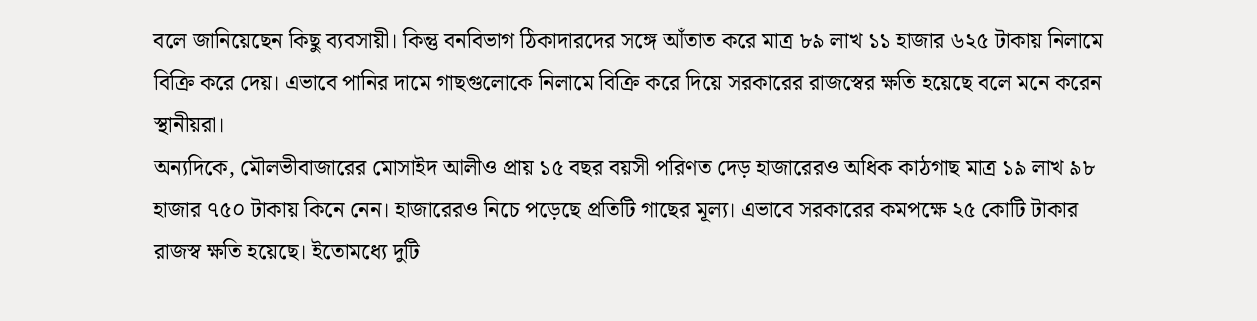বলে জানিয়েছেন কিছু ব্যবসায়ী। কিন্তু বনবিভাগ ঠিকাদারদের সঙ্গে আঁতাত করে মাত্র ৮৯ লাখ ১১ হাজার ৬২৫ টাকায় নিলামে বিক্রি করে দেয়। এভাবে পানির দামে গাছগুলোকে নিলামে বিক্রি করে দিয়ে সরকারের রাজস্বের ক্ষতি হয়েছে বলে মনে করেন স্থানীয়রা।
অন্যদিকে, মৌলভীবাজারের মোসাইদ আলীও প্রায় ১৫ বছর বয়সী পরিণত দেড় হাজারেরও অধিক কাঠগাছ মাত্র ১৯ লাখ ৯৮ হাজার ৭৫০ টাকায় কিনে নেন। হাজারেরও নিচে পড়েছে প্রতিটি গাছের মূল্য। এভাবে সরকারের কমপক্ষে ২৫ কোটি টাকার রাজস্ব ক্ষতি হয়েছে। ইতোমধ্যে দুটি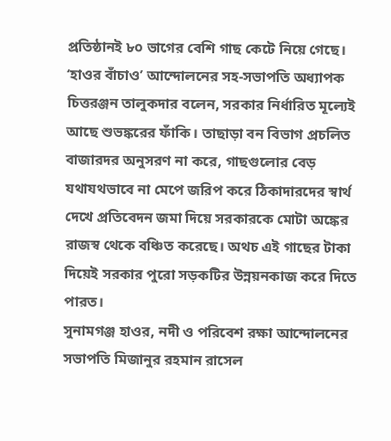প্রতিষ্ঠানই ৮০ ভাগের বেশি গাছ কেটে নিয়ে গেছে।
‘হাওর বাঁচাও’ আন্দোলনের সহ-সভাপতি অধ্যাপক চিত্তরঞ্জন তালুকদার বলেন, সরকার নির্ধারিত মূল্যেই আছে শুভঙ্করের ফাঁকি। তাছাড়া বন বিভাগ প্রচলিত বাজারদর অনুসরণ না করে, গাছগুলোর বেড় যথাযথভাবে না মেপে জরিপ করে ঠিকাদারদের স্বার্থ দেখে প্রতিবেদন জমা দিয়ে সরকারকে মোটা অঙ্কের রাজস্ব থেকে বঞ্চিত করেছে। অথচ এই গাছের টাকা দিয়েই সরকার পুরো সড়কটির উন্নয়নকাজ করে দিতে পারত।
সুনামগঞ্জ হাওর, নদী ও পরিবেশ রক্ষা আন্দোলনের সভাপতি মিজানুর রহমান রাসেল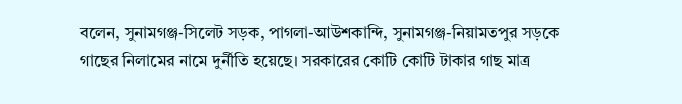বলেন, সুনামগঞ্জ-সিলেট সড়ক, পাগলা-আউশকান্দি, সুনামগঞ্জ-নিয়ামতপুর সড়কে গাছের নিলামের নামে দুর্নীতি হয়েছে। সরকারের কোটি কোটি টাকার গাছ মাত্র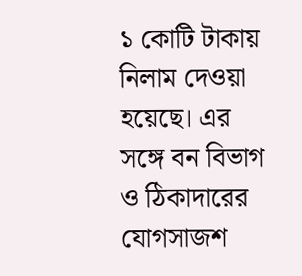১ কোটি টাকায় নিলাম দেওয়া হয়েছে। এর সঙ্গে বন বিভাগ ও ঠিকাদারের যোগসাজশ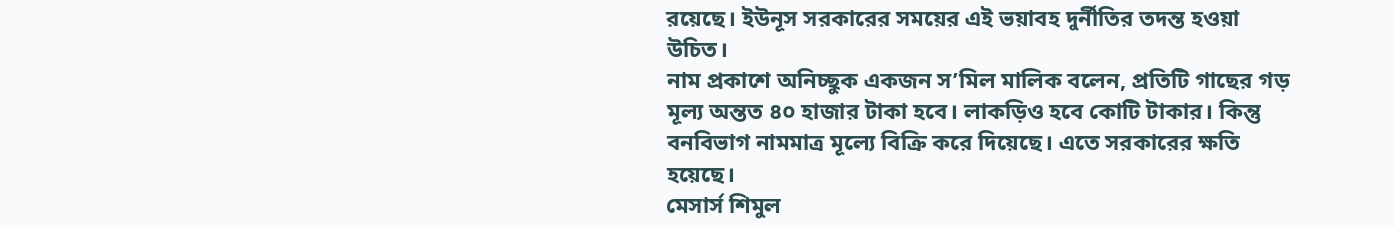রয়েছে। ইউনূস সরকারের সময়ের এই ভয়াবহ দুর্নীতির তদন্ত হওয়া উচিত।
নাম প্রকাশে অনিচ্ছুক একজন স’মিল মালিক বলেন, প্রতিটি গাছের গড় মূল্য অন্তত ৪০ হাজার টাকা হবে। লাকড়িও হবে কোটি টাকার। কিন্তু বনবিভাগ নামমাত্র মূল্যে বিক্রি করে দিয়েছে। এতে সরকারের ক্ষতি হয়েছে।
মেসার্স শিমুল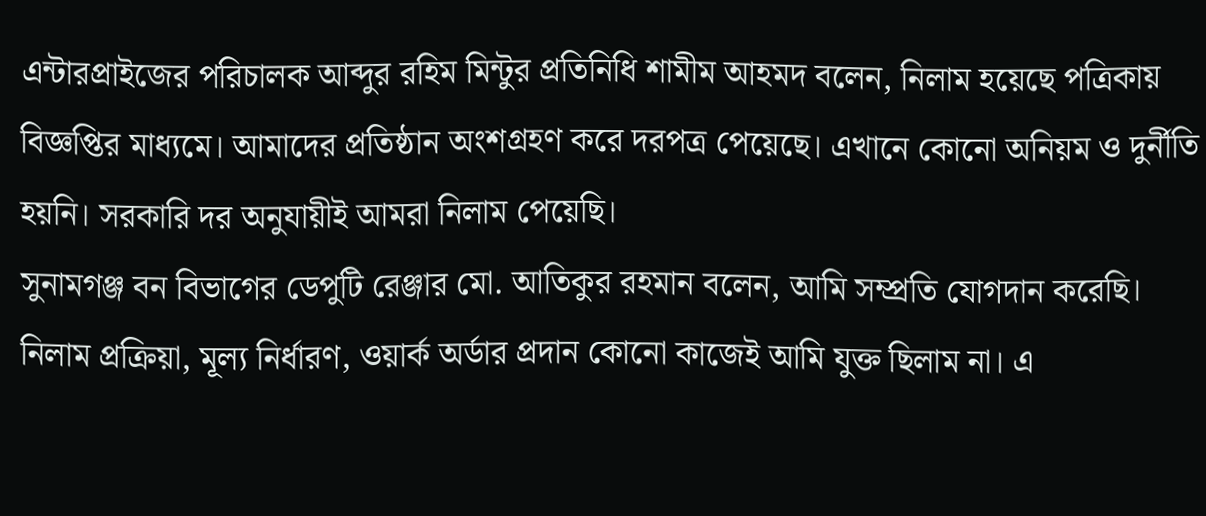এন্টারপ্রাইজের পরিচালক আব্দুর রহিম মিন্টুর প্রতিনিধি শামীম আহমদ বলেন, নিলাম হয়েছে পত্রিকায় বিজ্ঞপ্তির মাধ্যমে। আমাদের প্রতিষ্ঠান অংশগ্রহণ করে দরপত্র পেয়েছে। এখানে কোনো অনিয়ম ও দুর্নীতি হয়নি। সরকারি দর অনুযায়ীই আমরা নিলাম পেয়েছি।
সুনামগঞ্জ বন বিভাগের ডেপুটি রেঞ্জার মো. আতিকুর রহমান বলেন, আমি সম্প্রতি যোগদান করেছি। নিলাম প্রক্রিয়া, মূল্য নির্ধারণ, ওয়ার্ক অর্ডার প্রদান কোনো কাজেই আমি যুক্ত ছিলাম না। এ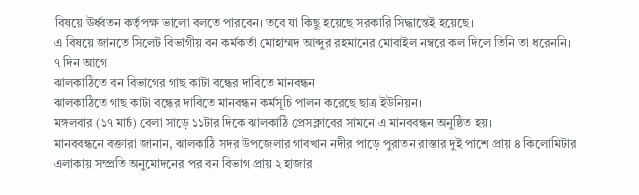বিষয়ে ঊর্ধ্বতন কর্তৃপক্ষ ভালো বলতে পারবেন। তবে যা কিছু হয়েছে সরকারি সিদ্ধান্তেই হয়েছে।
এ বিষয়ে জানতে সিলেট বিভাগীয় বন কর্মকর্তা মোহাম্মদ আব্দুর রহমানের মোবাইল নম্বরে কল দিলে তিনি তা ধরেননি।
৭ দিন আগে
ঝালকাঠিতে বন বিভাগের গাছ কাটা বন্ধের দাবিতে মানবন্ধন
ঝালকাঠিতে গাছ কাটা বন্ধের দাবিতে মানবন্ধন কর্মসূচি পালন করেছে ছাত্র ইউনিয়ন।
মঙ্গলবার (১৭ মার্চ) বেলা সাড়ে ১১টার দিকে ঝালকাঠি প্রেসক্লাবের সামনে এ মানববন্ধন অনুষ্ঠিত হয়।
মানববন্ধনে বক্তারা জানান, ঝালকাঠি সদর উপজেলার গাবখান নদীর পাড়ে পুরাতন রাস্তার দুই পাশে প্রায় ৪ কিলোমিটার এলাকায় সম্প্রতি অনুমোদনের পর বন বিভাগ প্রায় ২ হাজার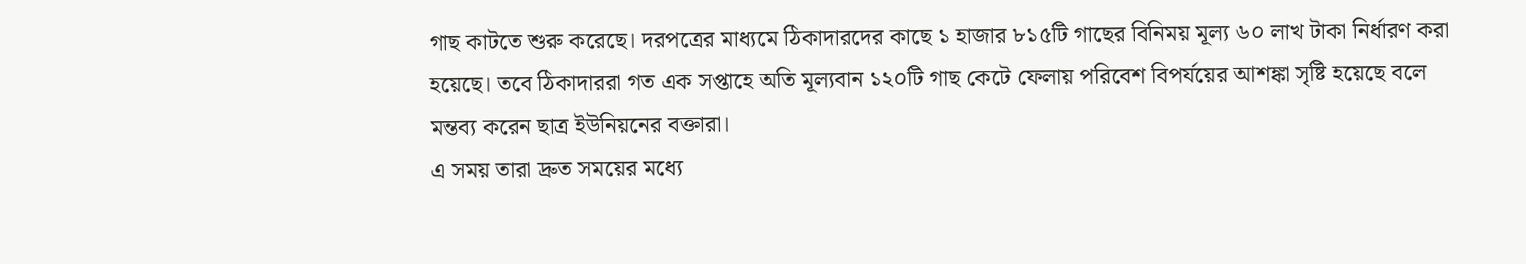গাছ কাটতে শুরু করেছে। দরপত্রের মাধ্যমে ঠিকাদারদের কাছে ১ হাজার ৮১৫টি গাছের বিনিময় মূল্য ৬০ লাখ টাকা নির্ধারণ করা হয়েছে। তবে ঠিকাদাররা গত এক সপ্তাহে অতি মূল্যবান ১২০টি গাছ কেটে ফেলায় পরিবেশ বিপর্যয়ের আশঙ্কা সৃষ্টি হয়েছে বলে মন্তব্য করেন ছাত্র ইউনিয়নের বক্তারা।
এ সময় তারা দ্রুত সময়ের মধ্যে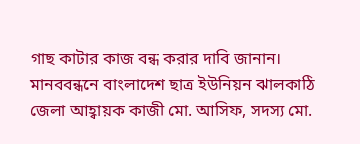গাছ কাটার কাজ বন্ধ করার দাবি জানান। মানববন্ধনে বাংলাদেশ ছাত্র ইউনিয়ন ঝালকাঠি জেলা আহ্বায়ক কাজী মো. আসিফ, সদস্য মো.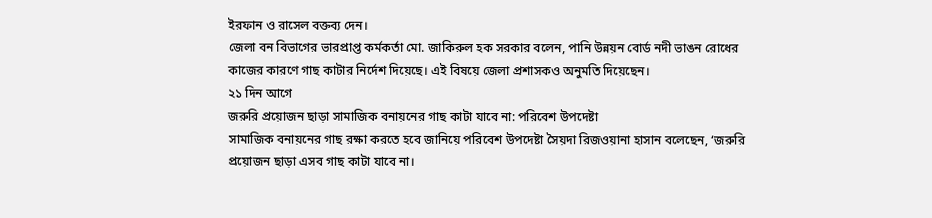ইরফান ও রাসেল বক্তব্য দেন।
জেলা বন বিভাগের ভারপ্রাপ্ত কর্মকর্তা মো. জাকিরুল হক সরকার বলেন, পানি উন্নয়ন বোর্ড নদী ভাঙন রোধের কাজের কারণে গাছ কাটার নির্দেশ দিয়েছে। এই বিষয়ে জেলা প্রশাসকও অনুমতি দিয়েছেন।
২১ দিন আগে
জরুরি প্রয়োজন ছাড়া সামাজিক বনায়নের গাছ কাটা যাবে না: পরিবেশ উপদেষ্টা
সামাজিক বনায়নের গাছ রক্ষা করতে হবে জানিয়ে পরিবেশ উপদেষ্টা সৈয়দা রিজওয়ানা হাসান বলেছেন, ‘জরুরি প্রয়োজন ছাড়া এসব গাছ কাটা যাবে না।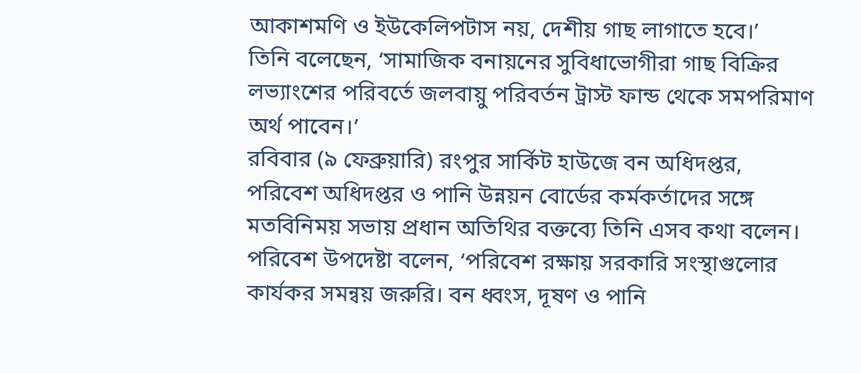আকাশমণি ও ইউকেলিপটাস নয়, দেশীয় গাছ লাগাতে হবে।’
তিনি বলেছেন, ‘সামাজিক বনায়নের সুবিধাভোগীরা গাছ বিক্রির লভ্যাংশের পরিবর্তে জলবায়ু পরিবর্তন ট্রাস্ট ফান্ড থেকে সমপরিমাণ অর্থ পাবেন।’
রবিবার (৯ ফেব্রুয়ারি) রংপুর সার্কিট হাউজে বন অধিদপ্তর, পরিবেশ অধিদপ্তর ও পানি উন্নয়ন বোর্ডের কর্মকর্তাদের সঙ্গে মতবিনিময় সভায় প্রধান অতিথির বক্তব্যে তিনি এসব কথা বলেন।
পরিবেশ উপদেষ্টা বলেন, ‘পরিবেশ রক্ষায় সরকারি সংস্থাগুলোর কার্যকর সমন্বয় জরুরি। বন ধ্বংস, দূষণ ও পানি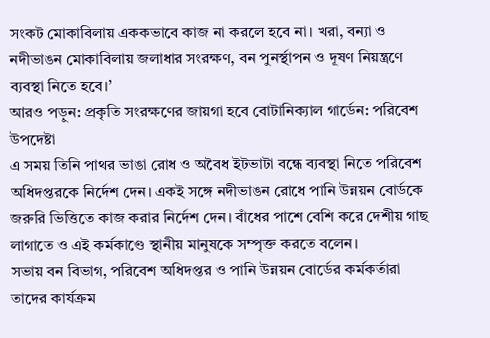সংকট মোকাবিলায় এককভাবে কাজ না করলে হবে না। খরা, বন্যা ও নদীভাঙন মোকাবিলায় জলাধার সংরক্ষণ, বন পুনর্স্থাপন ও দূষণ নিয়ন্ত্রণে ব্যবস্থা নিতে হবে।’
আরও পড়ুন: প্রকৃতি সংরক্ষণের জায়গা হবে বোটানিক্যাল গার্ডেন: পরিবেশ উপদেষ্টা
এ সময় তিনি পাথর ভাঙা রোধ ও অবৈধ ইটভাটা বন্ধে ব্যবস্থা নিতে পরিবেশ অধিদপ্তরকে নির্দেশ দেন। একই সঙ্গে নদীভাঙন রোধে পানি উন্নয়ন বোর্ডকে জরুরি ভিত্তিতে কাজ করার নির্দেশ দেন। বাঁধের পাশে বেশি করে দেশীয় গাছ লাগাতে ও এই কর্মকাণ্ডে স্থানীয় মানুষকে সম্পৃক্ত করতে বলেন।
সভায় বন বিভাগ, পরিবেশ অধিদপ্তর ও পানি উন্নয়ন বোর্ডের কর্মকর্তারা তাদের কার্যক্রম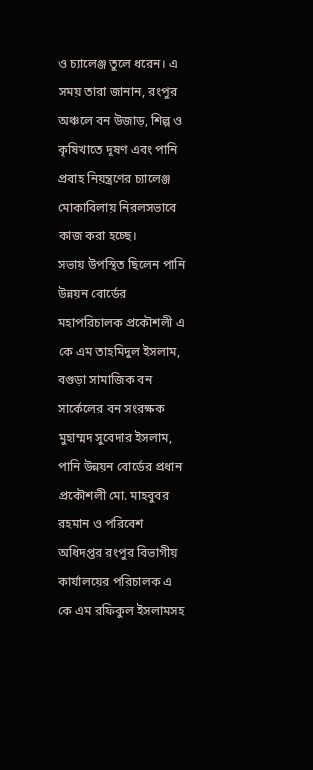ও চ্যালেঞ্জ তুলে ধরেন। এ সময় তারা জানান, রংপুর অঞ্চলে বন উজাড়, শিল্প ও কৃষিখাতে দূষণ এবং পানি প্রবাহ নিয়ন্ত্রণের চ্যালেঞ্জ মোকাবিলায় নিরলসভাবে কাজ করা হচ্ছে।
সভায় উপস্থিত ছিলেন পানি উন্নয়ন বোর্ডের মহাপরিচালক প্রকৌশলী এ কে এম তাহমিদুল ইসলাম, বগুড়া সামাজিক বন সার্কেলের বন সংরক্ষক মুহাম্মদ সুবেদার ইসলাম, পানি উন্নয়ন বোর্ডের প্রধান প্রকৌশলী মো. মাহবুবর রহমান ও পরিবেশ অধিদপ্তর রংপুর বিভাগীয় কার্যালয়ের পরিচালক এ কে এম রফিকুল ইসলামসহ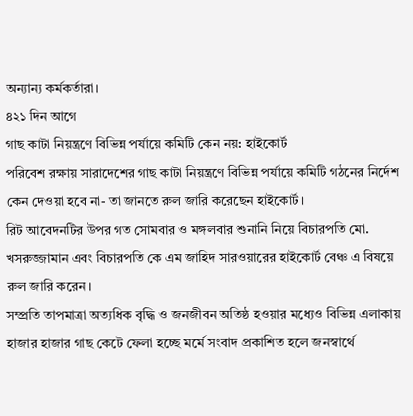অন্যান্য কর্মকর্তারা।
৪২১ দিন আগে
গাছ কাটা নিয়ন্ত্রণে বিভিন্ন পর্যায়ে কমিটি কেন নয়: হাইকোর্ট
পরিবেশ রক্ষায় সারাদেশের গাছ কাটা নিয়ন্ত্রণে বিভিন্ন পর্যায়ে কমিটি গঠনের নির্দেশ কেন দেওয়া হবে না- তা জানতে রুল জারি করেছেন হাইকোর্ট।
রিট আবেদনটির উপর গত সোমবার ও মঙ্গলবার শুনানি নিয়ে বিচারপতি মো. খসরুজ্জামান এবং বিচারপতি কে এম জাহিদ সারওয়ারের হাইকোর্ট বেঞ্চ এ বিষয়ে রুল জারি করেন।
সম্প্রতি তাপমাত্রা অত্যধিক বৃদ্ধি ও জনজীবন অতিষ্ঠ হওয়ার মধ্যেও বিভিন্ন এলাকায় হাজার হাজার গাছ কেটে ফেলা হচ্ছে মর্মে সংবাদ প্রকাশিত হলে জনস্বার্থে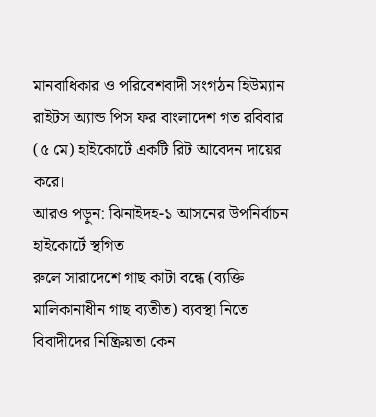মানবাধিকার ও পরিবেশবাদী সংগঠন হিউম্যান রাইটস অ্যান্ড পিস ফর বাংলাদেশ গত রবিবার (৫ মে) হাইকোর্টে একটি রিট আবেদন দায়ের করে।
আরও পড়ুন: ঝিনাইদহ-১ আসনের উপনির্বাচন হাইকোর্টে স্থগিত
রুলে সারাদেশে গাছ কাটা বন্ধে (ব্যক্তি মালিকানাধীন গাছ ব্যতীত) ব্যবস্থা নিতে বিবাদীদের নিষ্ক্রিয়তা কেন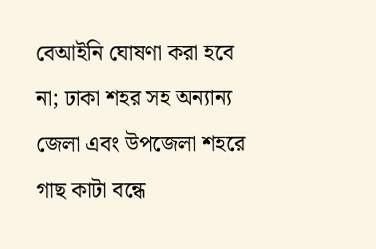বেআইনি ঘোষণা করা হবে না; ঢাকা শহর সহ অন্যান্য জেলা এবং উপজেলা শহরে গাছ কাটা বন্ধে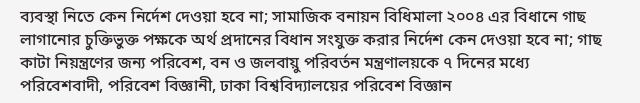ব্যবস্থা নিতে কেন নির্দেশ দেওয়া হবে না; সামাজিক বনায়ন বিধিমালা ২০০৪ এর বিধানে গাছ লাগানোর চুক্তিভুক্ত পক্ষকে অর্থ প্রদানের বিধান সংযুক্ত করার নির্দেশ কেন দেওয়া হবে না; গাছ কাটা নিয়ন্ত্রণের জন্য পরিবেশ, বন ও জলবায়ু পরিবর্তন মন্ত্রণালয়কে ৭ দিনের মধ্যে পরিবেশবাদী, পরিবেশ বিজ্ঞানী, ঢাকা বিশ্ববিদ্যালয়ের পরিবেশ বিজ্ঞান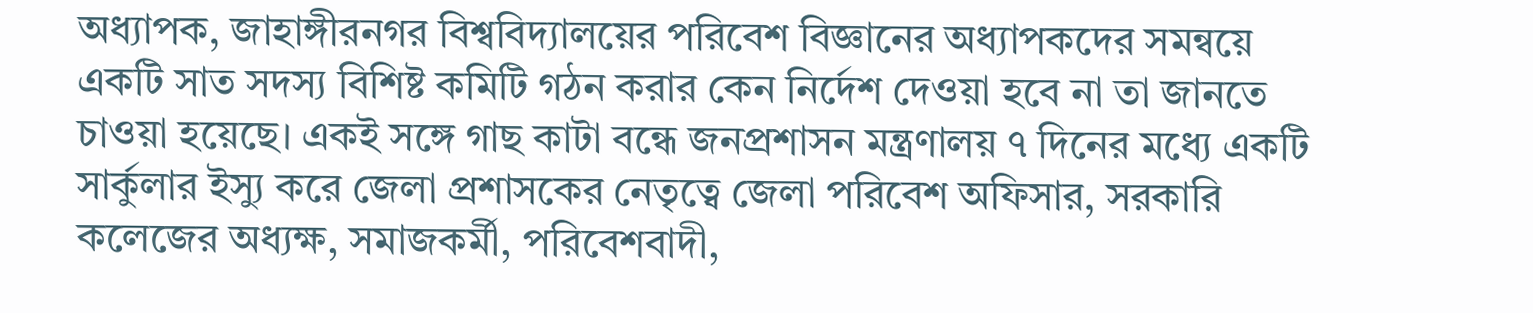অধ্যাপক, জাহাঙ্গীরনগর বিশ্ববিদ্যালয়ের পরিবেশ বিজ্ঞানের অধ্যাপকদের সমন্বয়ে একটি সাত সদস্য বিশিষ্ট কমিটি গঠন করার কেন নির্দেশ দেওয়া হবে না তা জানতে চাওয়া হয়েছে। একই সঙ্গে গাছ কাটা বন্ধে জনপ্রশাসন মন্ত্রণালয় ৭ দিনের মধ্যে একটি সার্কুলার ইস্যু করে জেলা প্রশাসকের নেতৃত্বে জেলা পরিবেশ অফিসার, সরকারি কলেজের অধ্যক্ষ, সমাজকর্মী, পরিবেশবাদী,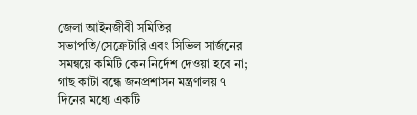জেলা আইনজীবী সমিতির সভাপতি/সেক্রেটারি এবং সিভিল সার্জনের সমন্বয়ে কমিটি কেন নির্দেশ দেওয়া হবে না; গাছ কাটা বন্ধে জনপ্রশাসন মন্ত্রণালয় ৭ দিনের মধ্যে একটি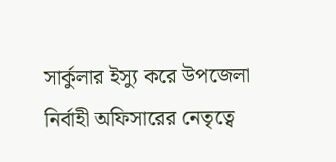সার্কুলার ইস্যু করে উপজেলা নির্বাহী অফিসারের নেতৃত্বে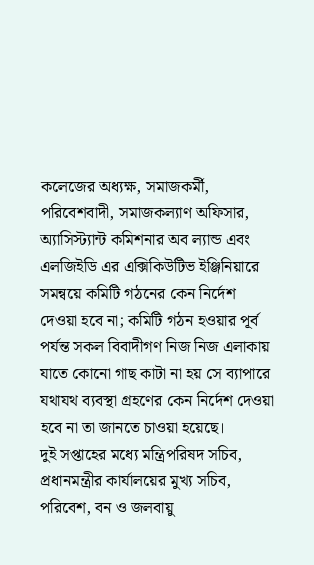কলেজের অধ্যক্ষ, সমাজকর্মী, পরিবেশবাদী, সমাজকল্যাণ অফিসার, অ্যাসিস্ট্যান্ট কমিশনার অব ল্যান্ড এবং এলজিইডি এর এক্সিকিউটিভ ইঞ্জিনিয়ারে সমন্বয়ে কমিটি গঠনের কেন নির্দেশ দেওয়া হবে না; কমিটি গঠন হওয়ার পূর্ব পর্যন্ত সকল বিবাদীগণ নিজ নিজ এলাকায় যাতে কোনো গাছ কাটা না হয় সে ব্যাপারে যথাযথ ব্যবস্থা গ্রহণের কেন নির্দেশ দেওয়া হবে না তা জানতে চাওয়া হয়েছে।
দুই সপ্তাহের মধ্যে মন্ত্রিপরিষদ সচিব, প্রধানমন্ত্রীর কার্যালয়ের মুখ্য সচিব, পরিবেশ, বন ও জলবায়ু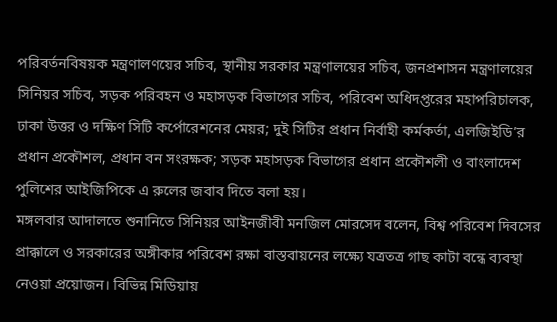পরিবর্তনবিষয়ক মন্ত্রণালণয়ের সচিব, স্থানীয় সরকার মন্ত্রণালয়ের সচিব, জনপ্রশাসন মন্ত্রণালয়ের সিনিয়র সচিব, সড়ক পরিবহন ও মহাসড়ক বিভাগের সচিব, পরিবেশ অধিদপ্তরের মহাপরিচালক, ঢাকা উত্তর ও দক্ষিণ সিটি কর্পোরেশনের মেয়র; দুই সিটির প্রধান নির্বাহী কর্মকর্তা, এলজিইডি’র প্রধান প্রকৌশল, প্রধান বন সংরক্ষক; সড়ক মহাসড়ক বিভাগের প্রধান প্রকৌশলী ও বাংলাদেশ পুলিশের আইজিপিকে এ রুলের জবাব দিতে বলা হয়।
মঙ্গলবার আদালতে শুনানিতে সিনিয়র আইনজীবী মনজিল মোরসেদ বলেন, বিশ্ব পরিবেশ দিবসের প্রাক্কালে ও সরকারের অঙ্গীকার পরিবেশ রক্ষা বাস্তবায়নের লক্ষ্যে যত্রতত্র গাছ কাটা বন্ধে ব্যবস্থা নেওয়া প্রয়োজন। বিভিন্ন মিডিয়ায়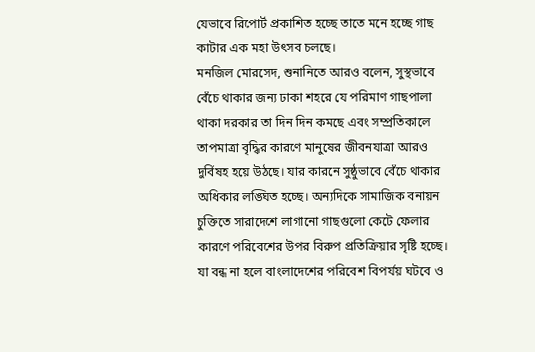যেভাবে রিপোর্ট প্রকাশিত হচ্ছে তাতে মনে হচ্ছে গাছ কাটার এক মহা উৎসব চলছে।
মনজিল মোরসেদ, শুনানিতে আরও বলেন, সুস্থভাবে বেঁচে থাকার জন্য ঢাকা শহরে যে পরিমাণ গাছপালা থাকা দরকার তা দিন দিন কমছে এবং সম্প্রতিকালে তাপমাত্রা বৃদ্ধির কারণে মানুষের জীবনযাত্রা আরও দুর্বিষহ হয়ে উঠছে। যার কারনে সুষ্ঠুভাবে বেঁচে থাকার অধিকার লঙ্ঘিত হচ্ছে। অন্যদিকে সামাজিক বনায়ন চুক্তিতে সারাদেশে লাগানো গাছগুলো কেটে ফেলার কারণে পরিবেশের উপর বিরুপ প্রতিক্রিয়ার সৃষ্টি হচ্ছে। যা বন্ধ না হলে বাংলাদেশের পরিবেশ বিপর্যয় ঘটবে ও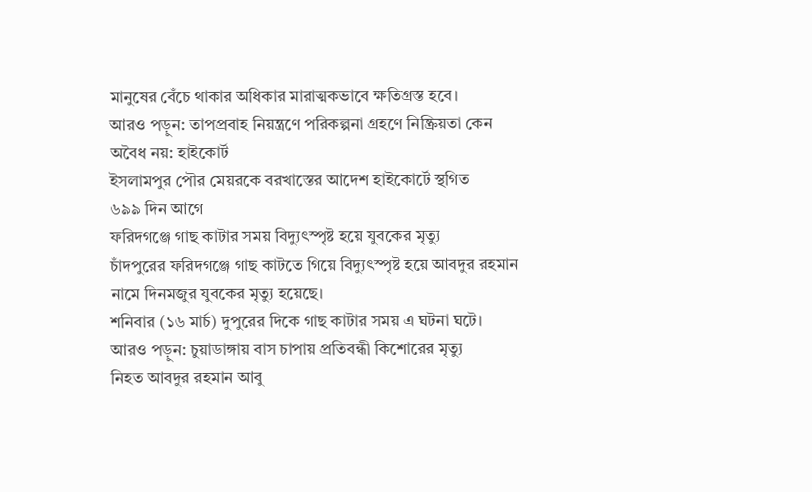মানুষের বেঁচে থাকার অধিকার মারাত্মকভাবে ক্ষতিগ্রস্ত হবে।
আরও পড়ুন: তাপপ্রবাহ নিয়ন্ত্রণে পরিকল্পনা গ্রহণে নিষ্ক্রিয়তা কেন অবৈধ নয়: হাইকোর্ট
ইসলামপুর পৌর মেয়রকে বরখাস্তের আদেশ হাইকোর্টে স্থগিত
৬৯৯ দিন আগে
ফরিদগঞ্জে গাছ কাটার সময় বিদ্যুৎস্পৃষ্ট হয়ে যুবকের মৃত্যু
চাঁদপুরের ফরিদগঞ্জে গাছ কাটতে গিয়ে বিদ্যুৎস্পৃষ্ট হয়ে আবদুর রহমান নামে দিনমজুর যুবকের মৃত্যু হয়েছে।
শনিবার (১৬ মার্চ) দুপুরের দিকে গাছ কাটার সময় এ ঘটনা ঘটে।
আরও পড়ুন: চুয়াডাঙ্গায় বাস চাপায় প্রতিবন্ধী কিশোরের মৃত্যু
নিহত আবদুর রহমান আবু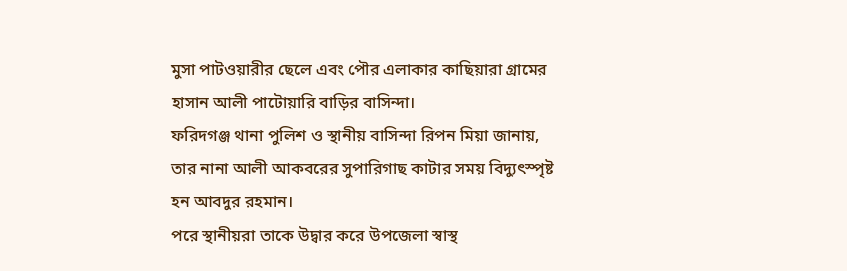মুসা পাটওয়ারীর ছেলে এবং পৌর এলাকার কাছিয়ারা গ্রামের হাসান আলী পাটোয়ারি বাড়ির বাসিন্দা।
ফরিদগঞ্জ থানা পুলিশ ও স্থানীয় বাসিন্দা রিপন মিয়া জানায়, তার নানা আলী আকবরের সুপারিগাছ কাটার সময় বিদ্যুৎস্পৃষ্ট হন আবদুর রহমান।
পরে স্থানীয়রা তাকে উদ্বার করে উপজেলা স্বাস্থ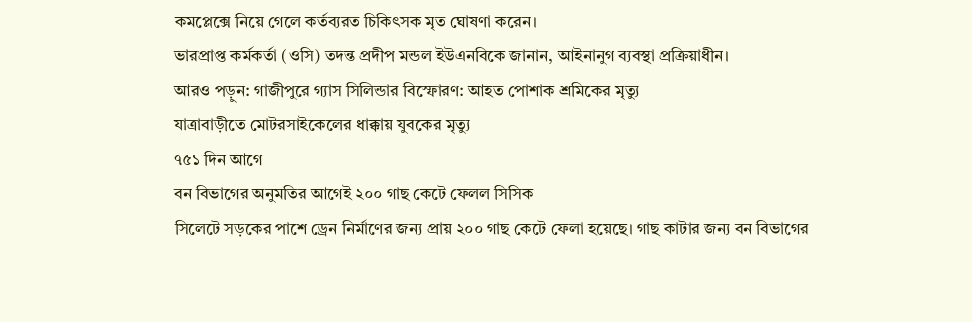কমপ্লেক্সে নিয়ে গেলে কর্তব্যরত চিকিৎসক মৃত ঘোষণা করেন।
ভারপ্রাপ্ত কর্মকর্তা (ওসি) তদন্ত প্রদীপ মন্ডল ইউএনবিকে জানান, আইনানুগ ব্যবস্থা প্রক্রিয়াধীন।
আরও পড়ুন: গাজীপুরে গ্যাস সিলিন্ডার বিস্ফোরণ: আহত পোশাক শ্রমিকের মৃত্যু
যাত্রাবাড়ীতে মোটরসাইকেলের ধাক্কায় যুবকের মৃত্যু
৭৫১ দিন আগে
বন বিভাগের অনুমতির আগেই ২০০ গাছ কেটে ফেলল সিসিক
সিলেটে সড়কের পাশে ড্রেন নির্মাণের জন্য প্রায় ২০০ গাছ কেটে ফেলা হয়েছে। গাছ কাটার জন্য বন বিভাগের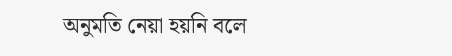অনুমতি নেয়া হয়নি বলে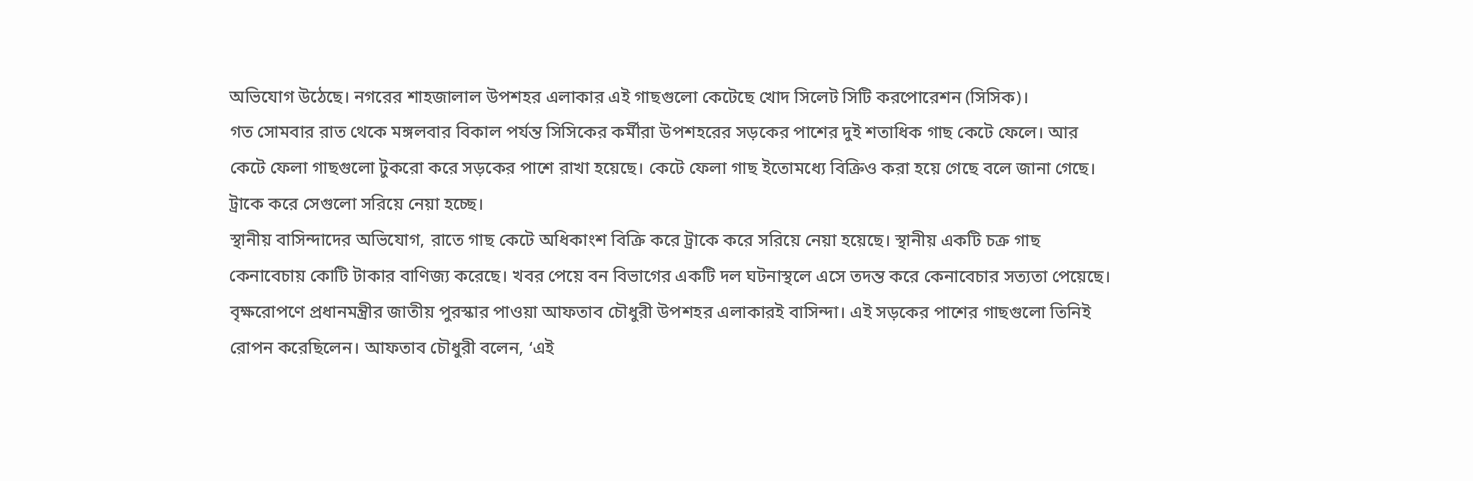অভিযোগ উঠেছে। নগরের শাহজালাল উপশহর এলাকার এই গাছগুলো কেটেছে খোদ সিলেট সিটি করপোরেশন (সিসিক)।
গত সোমবার রাত থেকে মঙ্গলবার বিকাল পর্যন্ত সিসিকের কর্মীরা উপশহরের সড়কের পাশের দুই শতাধিক গাছ কেটে ফেলে। আর কেটে ফেলা গাছগুলো টুকরো করে সড়কের পাশে রাখা হয়েছে। কেটে ফেলা গাছ ইতোমধ্যে বিক্রিও করা হয়ে গেছে বলে জানা গেছে। ট্রাকে করে সেগুলো সরিয়ে নেয়া হচ্ছে।
স্থানীয় বাসিন্দাদের অভিযোগ, রাতে গাছ কেটে অধিকাংশ বিক্রি করে ট্রাকে করে সরিয়ে নেয়া হয়েছে। স্থানীয় একটি চক্র গাছ কেনাবেচায় কোটি টাকার বাণিজ্য করেছে। খবর পেয়ে বন বিভাগের একটি দল ঘটনাস্থলে এসে তদন্ত করে কেনাবেচার সত্যতা পেয়েছে।
বৃক্ষরোপণে প্রধানমন্ত্রীর জাতীয় পুরস্কার পাওয়া আফতাব চৌধুরী উপশহর এলাকারই বাসিন্দা। এই সড়কের পাশের গাছগুলো তিনিই রোপন করেছিলেন। আফতাব চৌধুরী বলেন, ‘এই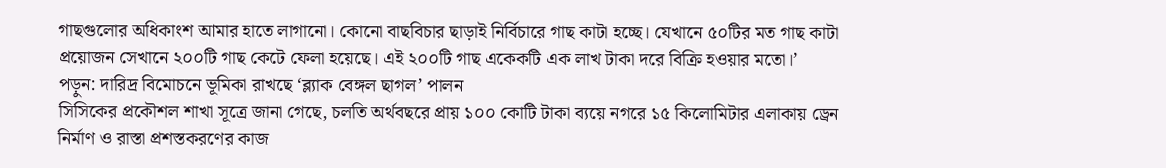গাছগুলোর অধিকাংশ আমার হাতে লাগানো। কোনো বাছবিচার ছাড়াই নির্বিচারে গাছ কাটা হচ্ছে। যেখানে ৫০টির মত গাছ কাটা প্রয়োজন সেখানে ২০০টি গাছ কেটে ফেলা হয়েছে। এই ২০০টি গাছ একেকটি এক লাখ টাকা দরে বিক্রি হওয়ার মতো।’
পড়ুন: দারিদ্র বিমোচনে ভূমিকা রাখছে ‘ব্ল্যাক বেঙ্গল ছাগল’ পালন
সিসিকের প্রকৌশল শাখা সূত্রে জানা গেছে, চলতি অর্থবছরে প্রায় ১০০ কোটি টাকা ব্যয়ে নগরে ১৫ কিলোমিটার এলাকায় ড্রেন নির্মাণ ও রাস্তা প্রশস্তকরণের কাজ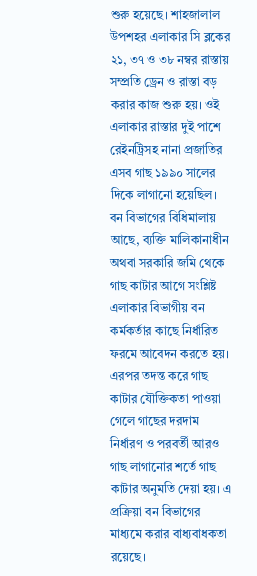শুরু হয়েছে। শাহজালাল উপশহর এলাকার সি ব্লকের ২১, ৩৭ ও ৩৮ নম্বর রাস্তায় সম্প্রতি ড্রেন ও রাস্তা বড় করার কাজ শুরু হয়। ওই এলাকার রাস্তার দুই পাশে রেইনট্রিসহ নানা প্রজাতির এসব গাছ ১৯৯০ সালের দিকে লাগানো হয়েছিল।
বন বিভাগের বিধিমালায় আছে, ব্যক্তি মালিকানাধীন অথবা সরকারি জমি থেকে গাছ কাটার আগে সংশ্লিষ্ট এলাকার বিভাগীয় বন কর্মকর্তার কাছে নির্ধারিত ফরমে আবেদন করতে হয়। এরপর তদন্ত করে গাছ কাটার যৌক্তিকতা পাওয়া গেলে গাছের দরদাম নির্ধারণ ও পরবর্তী আরও গাছ লাগানোর শর্তে গাছ কাটার অনুমতি দেয়া হয়। এ প্রক্রিয়া বন বিভাগের মাধ্যমে করার বাধ্যবাধকতা রয়েছে।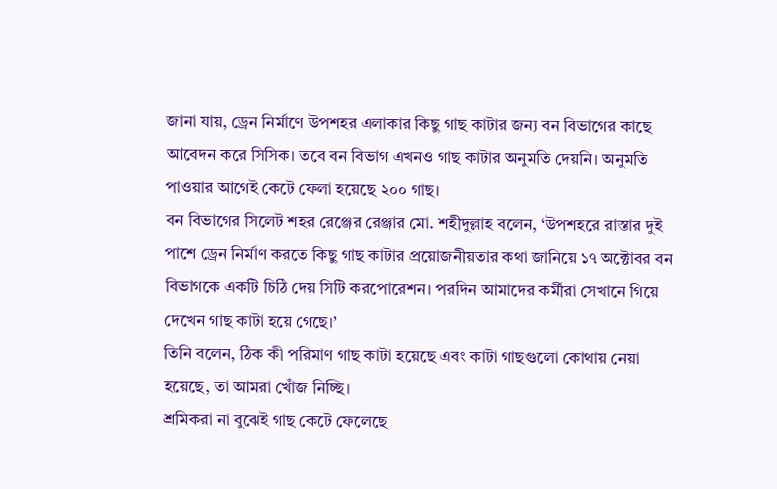জানা যায়, ড্রেন নির্মাণে উপশহর এলাকার কিছু গাছ কাটার জন্য বন বিভাগের কাছে আবেদন করে সিসিক। তবে বন বিভাগ এখনও গাছ কাটার অনুমতি দেয়নি। অনুমতি পাওয়ার আগেই কেটে ফেলা হয়েছে ২০০ গাছ।
বন বিভাগের সিলেট শহর রেঞ্জের রেঞ্জার মো. শহীদুল্লাহ বলেন, ‘উপশহরে রাস্তার দুই পাশে ড্রেন নির্মাণ করতে কিছু গাছ কাটার প্রয়োজনীয়তার কথা জানিয়ে ১৭ অক্টোবর বন বিভাগকে একটি চিঠি দেয় সিটি করপোরেশন। পরদিন আমাদের কর্মীরা সেখানে গিয়ে দেখেন গাছ কাটা হয়ে গেছে।’
তিনি বলেন, ঠিক কী পরিমাণ গাছ কাটা হয়েছে এবং কাটা গাছগুলো কোথায় নেয়া হয়েছে, তা আমরা খোঁজ নিচ্ছি।
শ্রমিকরা না বুঝেই গাছ কেটে ফেলেছে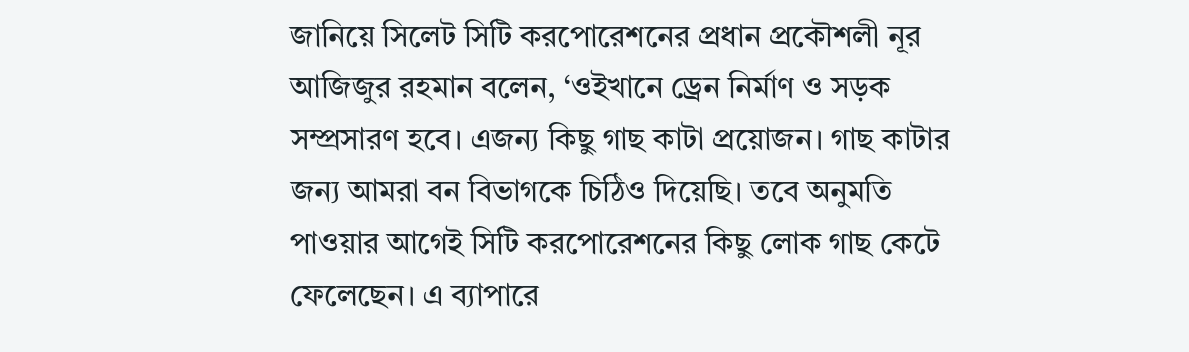জানিয়ে সিলেট সিটি করপোরেশনের প্রধান প্রকৌশলী নূর আজিজুর রহমান বলেন, ‘ওইখানে ড্রেন নির্মাণ ও সড়ক সম্প্রসারণ হবে। এজন্য কিছু গাছ কাটা প্রয়োজন। গাছ কাটার জন্য আমরা বন বিভাগকে চিঠিও দিয়েছি। তবে অনুমতি পাওয়ার আগেই সিটি করপোরেশনের কিছু লোক গাছ কেটে ফেলেছেন। এ ব্যাপারে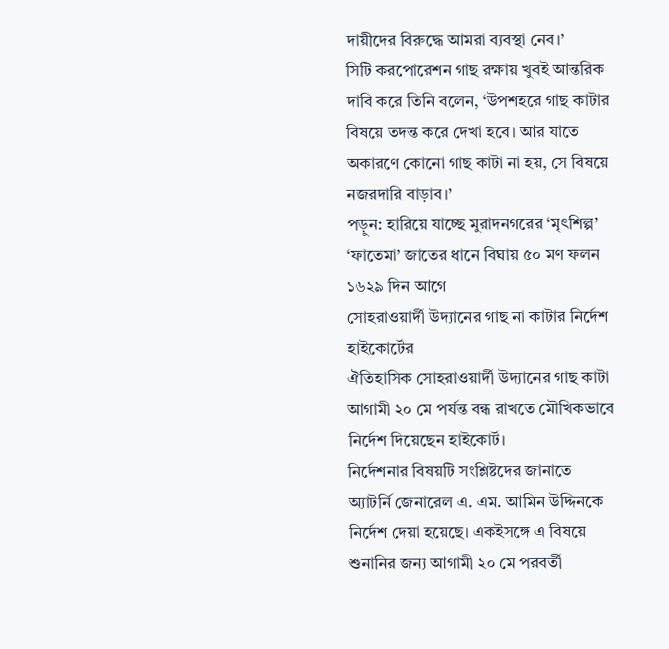দায়ীদের বিরুদ্ধে আমরা ব্যবস্থা নেব।’
সিটি করপোরেশন গাছ রক্ষায় খুবই আন্তরিক দাবি করে তিনি বলেন, ‘উপশহরে গাছ কাটার বিষয়ে তদন্ত করে দেখা হবে। আর যাতে অকারণে কোনো গাছ কাটা না হয়, সে বিষয়ে নজরদারি বাড়াব।’
পড়ুন: হারিয়ে যাচ্ছে মুরাদনগরের ‘মৃৎশিল্প’
‘ফাতেমা’ জাতের ধানে বিঘায় ৫০ মণ ফলন
১৬২৯ দিন আগে
সোহরাওয়ার্দী উদ্যানের গাছ না কাটার নির্দেশ হাইকোর্টের
ঐতিহাসিক সোহরাওয়ার্দী উদ্যানের গাছ কাটা আগামী ২০ মে পর্যন্ত বন্ধ রাখতে মৌখিকভাবে নির্দেশ দিয়েছেন হাইকোর্ট।
নির্দেশনার বিষয়টি সংশ্লিষ্টদের জানাতে অ্যাটর্নি জেনারেল এ. এম. আমিন উদ্দিনকে নির্দেশ দেয়া হয়েছে। একইসঙ্গে এ বিষয়ে শুনানির জন্য আগামী ২০ মে পরবর্তী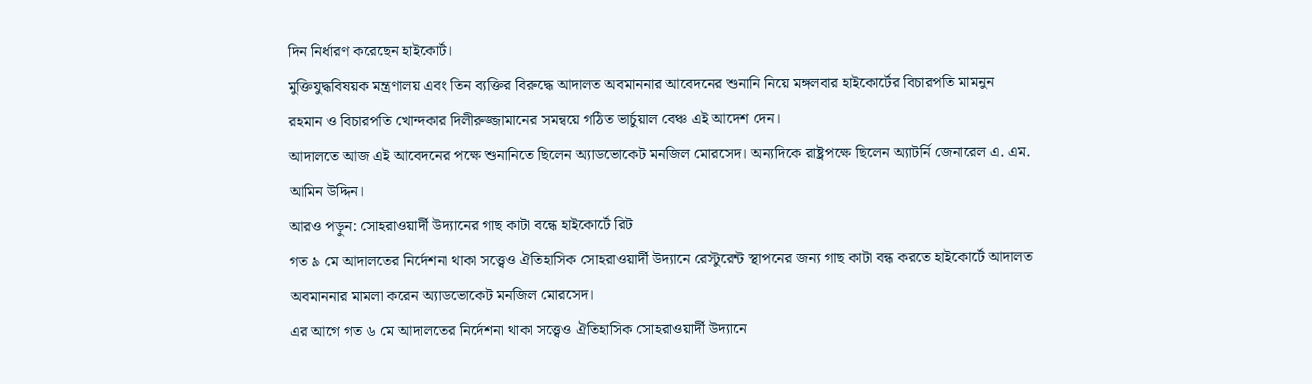দিন নির্ধারণ করেছেন হাইকোর্ট।
মুক্তিযুদ্ধবিষয়ক মন্ত্রণালয় এবং তিন ব্যক্তির বিরুদ্ধে আদালত অবমাননার আবেদনের শুনানি নিয়ে মঙ্গলবার হাইকোর্টের বিচারপতি মামনুন রহমান ও বিচারপতি খোন্দকার দিলীরুজ্জামানের সমন্বয়ে গঠিত ভার্চুয়াল বেঞ্চ এই আদেশ দেন।
আদালতে আজ এই আবেদনের পক্ষে শুনানিতে ছিলেন অ্যাডভোকেট মনজিল মোরসেদ। অন্যদিকে রাষ্ট্রপক্ষে ছিলেন অ্যাটর্নি জেনারেল এ. এম. আমিন উদ্দিন।
আরও পড়ুন: সোহরাওয়ার্দী উদ্যানের গাছ কাটা বন্ধে হাইকোর্টে রিট
গত ৯ মে আদালতের নির্দেশনা থাকা সত্ত্বেও ঐতিহাসিক সোহরাওয়ার্দী উদ্যানে রেস্টুরেন্ট স্থাপনের জন্য গাছ কাটা বন্ধ করতে হাইকোর্টে আদালত অবমাননার মামলা করেন অ্যাডভোকেট মনজিল মোরসেদ।
এর আগে গত ৬ মে আদালতের নির্দেশনা থাকা সত্ত্বেও ঐতিহাসিক সোহরাওয়ার্দী উদ্যানে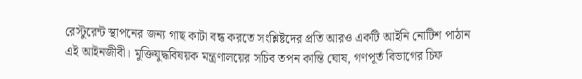রেস্টুরেন্ট স্থাপনের জন্য গাছ কাটা বন্ধ করতে সংশ্লিষ্টদের প্রতি আরও একটি আইনি নোটিশ পাঠান এই আইনজীবী। মুক্তিযুদ্ধবিষয়ক মন্ত্রণালয়ের সচিব তপন কান্তি ঘোষ, গণপূর্ত বিভাগের চিফ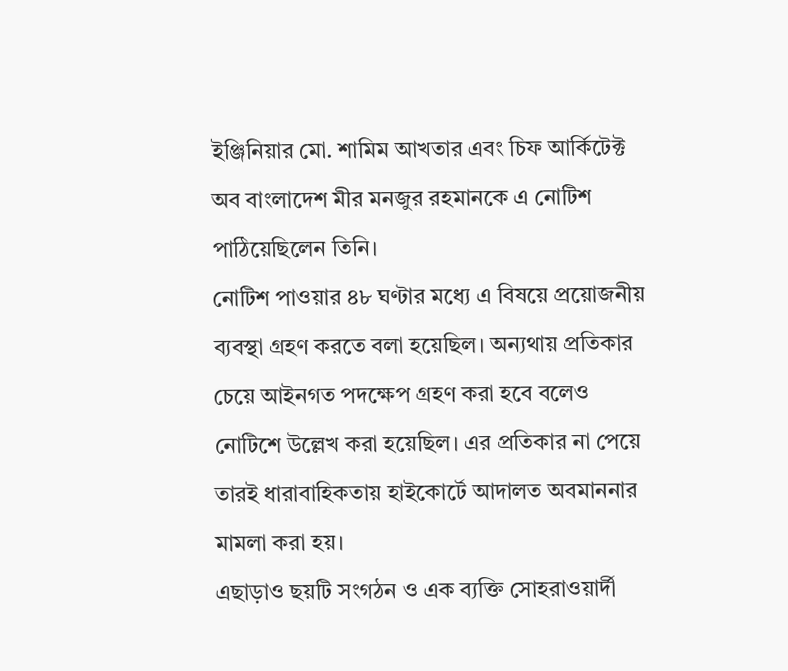ইঞ্জিনিয়ার মো. শামিম আখতার এবং চিফ আর্কিটেক্ট অব বাংলাদেশ মীর মনজুর রহমানকে এ নোটিশ পাঠিয়েছিলেন তিনি।
নোটিশ পাওয়ার ৪৮ ঘণ্টার মধ্যে এ বিষয়ে প্রয়োজনীয় ব্যবস্থা গ্রহণ করতে বলা হয়েছিল। অন্যথায় প্রতিকার চেয়ে আইনগত পদক্ষেপ গ্রহণ করা হবে বলেও নোটিশে উল্লেখ করা হয়েছিল। এর প্রতিকার না পেয়ে তারই ধারাবাহিকতায় হাইকোর্টে আদালত অবমাননার মামলা করা হয়।
এছাড়াও ছয়টি সংগঠন ও এক ব্যক্তি সোহরাওয়ার্দী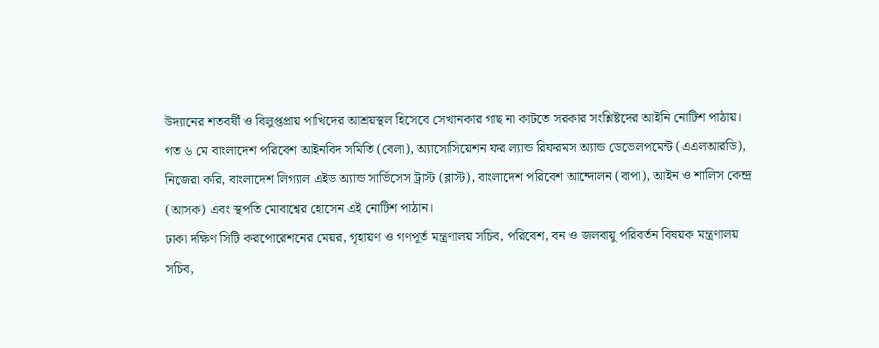উদ্যানের শতবর্ষী ও বিলুপ্তপ্রায় পাখিদের আশ্রয়স্থল হিসেবে সেখানকার গাছ না কাটতে সরকার সংশ্লিষ্টদের আইনি নোটিশ পাঠায়।
গত ৬ মে বাংলাদেশ পরিবেশ আইনবিদ সমিতি (বেলা), অ্যাসোসিয়েশন ফর ল্যান্ড রিফরমস অ্যান্ড ডেভেলপমেন্ট (এএলআরডি), নিজেরা করি, বাংলাদেশ লিগ্যাল এইড অ্যান্ড সার্ভিসেস ট্রাস্ট (ব্লাস্ট), বাংলাদেশ পরিবেশ আন্দোলন (বাপা), আইন ও শালিস কেন্দ্র (আসক) এবং স্থপতি মোবাশ্বের হোসেন এই নোটিশ পাঠান।
ঢাকা দক্ষিণ সিটি করপোরেশনের মেয়র, গৃহায়ণ ও গণপূর্ত মন্ত্রণালয় সচিব, পরিবেশ, বন ও জলবায়ু পরিবর্তন বিষয়ক মন্ত্রণালয় সচিব,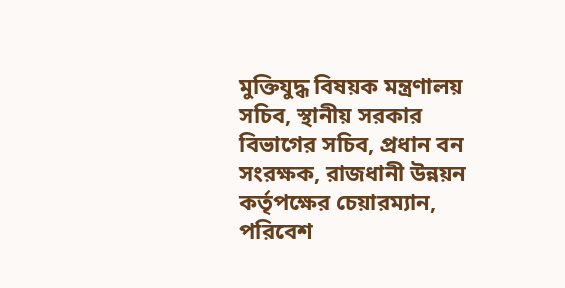মুক্তিযুদ্ধ বিষয়ক মন্ত্রণালয় সচিব, স্থানীয় সরকার বিভাগের সচিব, প্রধান বন সংরক্ষক, রাজধানী উন্নয়ন কর্তৃপক্ষের চেয়ারম্যান, পরিবেশ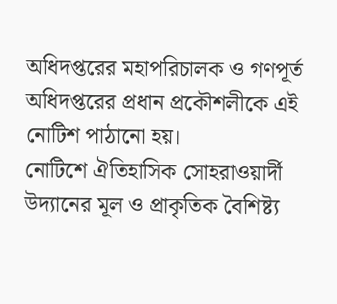অধিদপ্তরের মহাপরিচালক ও গণপূর্ত অধিদপ্তরের প্রধান প্রকৌশলীকে এই নোটিশ পাঠানো হয়।
নোটিশে ঐতিহাসিক সোহরাওয়ার্দী উদ্যানের মূল ও প্রাকৃতিক বৈশিষ্ট্য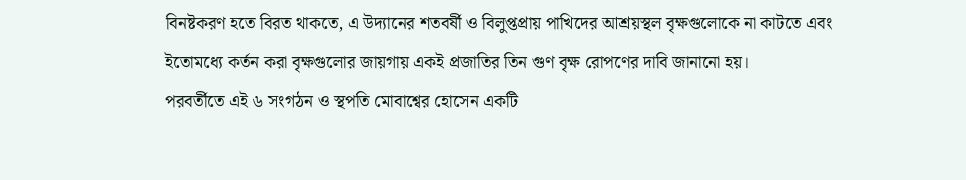বিনষ্টকরণ হতে বিরত থাকতে, এ উদ্যানের শতবর্ষী ও বিলুপ্তপ্রায় পাখিদের আশ্রয়স্থল বৃক্ষগুলোকে না কাটতে এবং ইতোমধ্যে কর্তন করা বৃক্ষগুলোর জায়গায় একই প্রজাতির তিন গুণ বৃক্ষ রোপণের দাবি জানানো হয়।
পরবর্তীতে এই ৬ সংগঠন ও স্থপতি মোবাশ্বের হোসেন একটি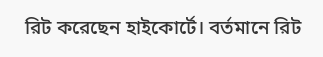রিট করেছেন হাইকোর্টে। বর্তমানে রিট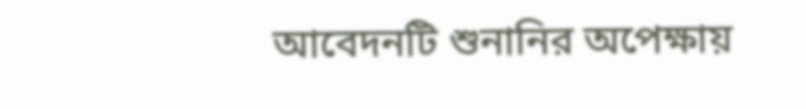আবেদনটি শুনানির অপেক্ষায়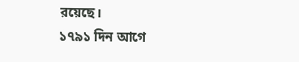রয়েছে।
১৭৯১ দিন আগে